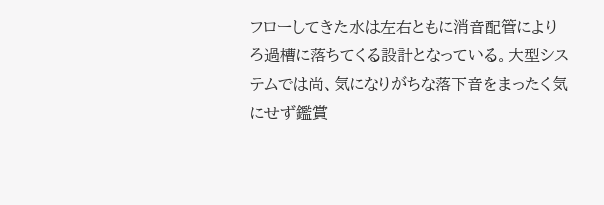フローしてきた水は左右ともに消音配管によりろ過槽に落ちてくる設計となっている。大型システムでは尚、気になりがちな落下音をまったく気にせず鑑賞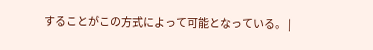することがこの方式によって可能となっている。 |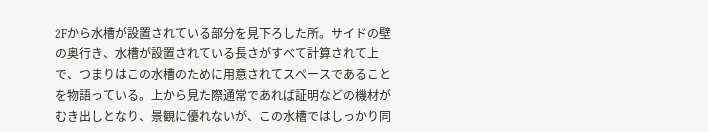2Fから水槽が設置されている部分を見下ろした所。サイドの壁の奥行き、水槽が設置されている長さがすべて計算されて上で、つまりはこの水槽のために用意されてスペースであることを物語っている。上から見た際通常であれば証明などの機材がむき出しとなり、景観に優れないが、この水槽ではしっかり同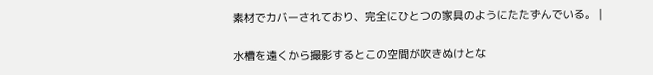素材でカバーされており、完全にひとつの家具のようにたたずんでいる。 |

水槽を遠くから撮影するとこの空間が吹きぬけとな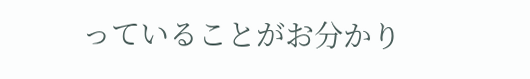っていることがお分かり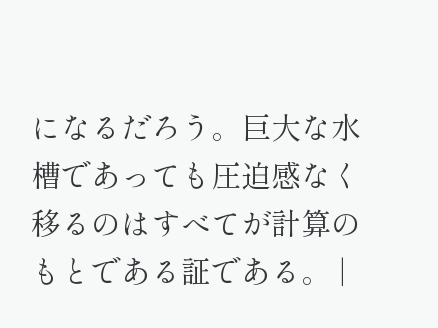になるだろう。巨大な水槽であっても圧迫感なく移るのはすべてが計算のもとである証である。 |